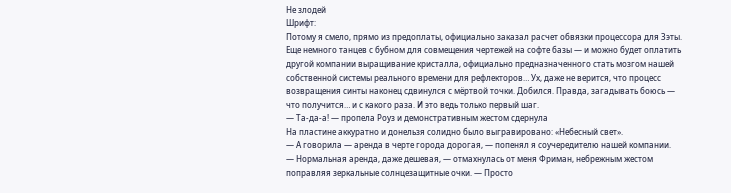Не злодей
Шрифт:
Потому я смело, прямо из предоплаты, официально заказал расчет обвязки процессора для Зэты. Еще немного танцев с бубном для совмещения чертежей на софте базы — и можно будет оплатить другой компании выращивание кристалла, официально предназначенного стать мозгом нашей собственной системы реального времени для рефлекторов… Ух, даже не верится, что процесс возвращения синты наконец сдвинулся с мёртвой точки. Добился. Правда, загадывать боюсь — что получится… и с какого раза. И это ведь только первый шаг.
— Та-да-а! — пропела Роуз и демонстративным жестом сдернула
На пластине аккуратно и донельзя солидно было выгравировано: «Небесный свет».
— А говорила — аренда в черте города дорогая, — попенял я соучередителю нашей компании.
— Нормальная аренда, даже дешевая, — отмахнулась от меня Фриман, небрежным жестом поправляя зеркальные солнцезащитные очки. — Просто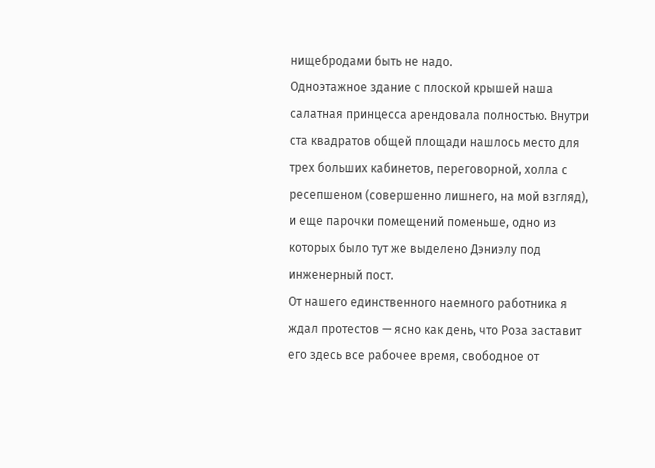нищебродами быть не надо.
Одноэтажное здание с плоской крышей наша салатная принцесса арендовала полностью. Внутри ста квадратов общей площади нашлось место для трех больших кабинетов, переговорной, холла с ресепшеном (совершенно лишнего, на мой взгляд), и еще парочки помещений поменьше, одно из которых было тут же выделено Дэниэлу под инженерный пост.
От нашего единственного наемного работника я ждал протестов — ясно как день, что Роза заставит его здесь все рабочее время, свободное от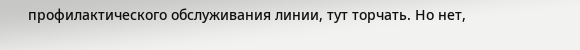профилактического обслуживания линии, тут торчать. Но нет,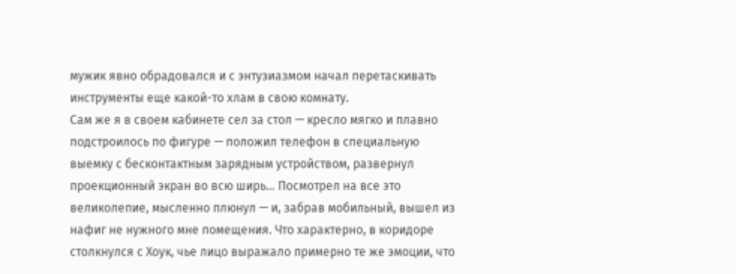мужик явно обрадовался и с энтузиазмом начал перетаскивать инструменты еще какой-то хлам в свою комнату.
Сам же я в своем кабинете сел за стол — кресло мягко и плавно подстроилось по фигуре — положил телефон в специальную выемку с бесконтактным зарядным устройством, развернул проекционный экран во всю ширь… Посмотрел на все это великолепие, мысленно плюнул — и, забрав мобильный, вышел из нафиг не нужного мне помещения. Что характерно, в коридоре столкнулся с Хоук, чье лицо выражало примерно те же эмоции, что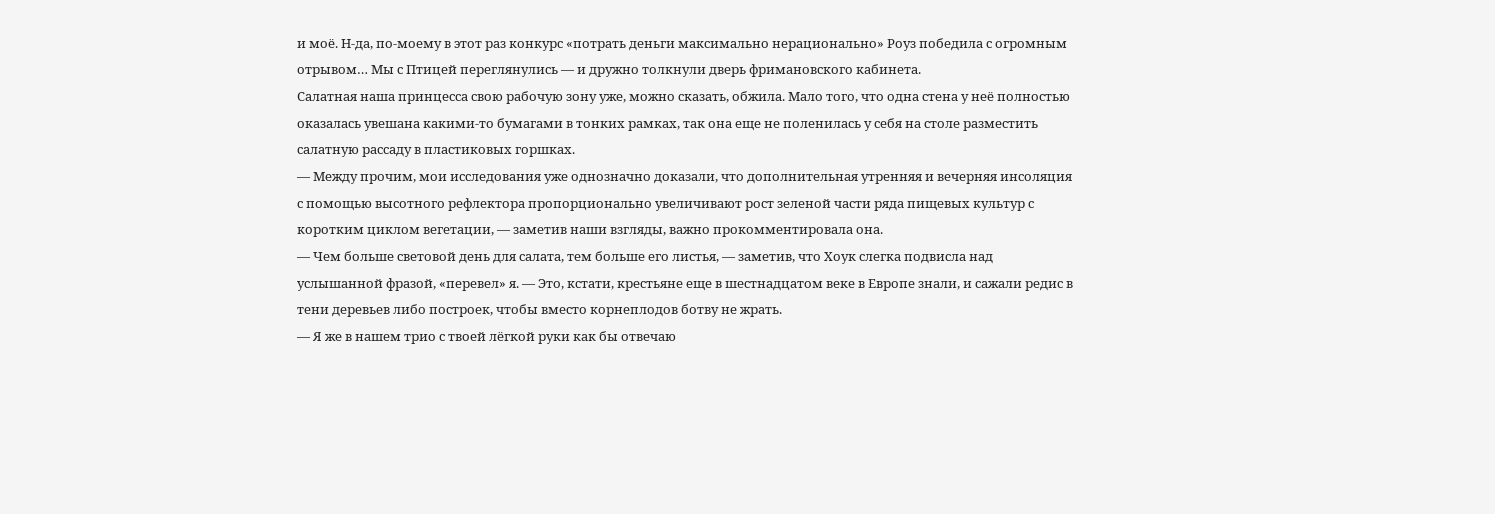и моё. Н-да, по-моему в этот раз конкурс «потрать деньги максимально нерационально» Роуз победила с огромным отрывом… Мы с Птицей переглянулись — и дружно толкнули дверь фримановского кабинета.
Салатная наша принцесса свою рабочую зону уже, можно сказать, обжила. Мало того, что одна стена у неё полностью оказалась увешана какими-то бумагами в тонких рамках, так она еще не поленилась у себя на столе разместить салатную рассаду в пластиковых горшках.
— Между прочим, мои исследования уже однозначно доказали, что дополнительная утренняя и вечерняя инсоляция с помощью высотного рефлектора пропорционально увеличивают рост зеленой части ряда пищевых культур с коротким циклом вегетации, — заметив наши взгляды, важно прокомментировала она.
— Чем больше световой день для салата, тем больше его листья, — заметив, что Хоук слегка подвисла над услышанной фразой, «перевел» я. — Это, кстати, крестьяне еще в шестнадцатом веке в Европе знали, и сажали редис в тени деревьев либо построек, чтобы вместо корнеплодов ботву не жрать.
— Я же в нашем трио с твоей лёгкой руки как бы отвечаю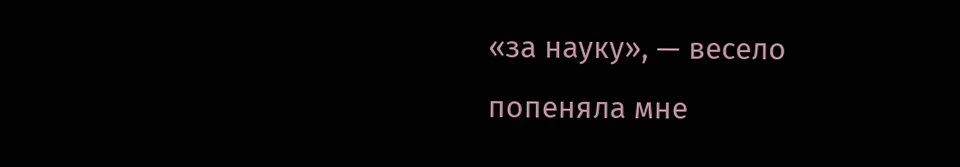«за науку», — весело попеняла мне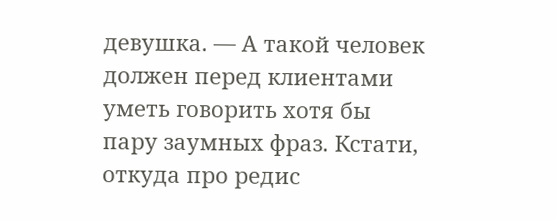девушка. — А такой человек должен перед клиентами уметь говорить хотя бы пару заумных фраз. Кстати, откуда про редис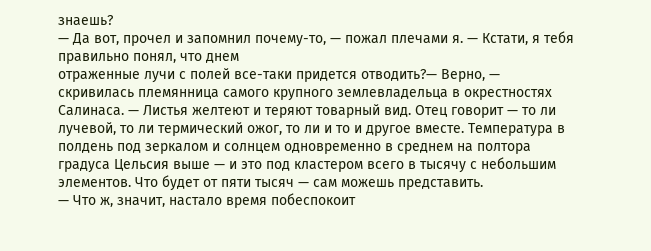знаешь?
— Да вот, прочел и запомнил почему-то, — пожал плечами я. — Кстати, я тебя правильно понял, что днем
отраженные лучи с полей все-таки придется отводить?— Верно, — скривилась племянница самого крупного землевладельца в окрестностях Салинаса. — Листья желтеют и теряют товарный вид. Отец говорит — то ли лучевой, то ли термический ожог, то ли и то и другое вместе. Температура в полдень под зеркалом и солнцем одновременно в среднем на полтора градуса Цельсия выше — и это под кластером всего в тысячу с небольшим элементов. Что будет от пяти тысяч — сам можешь представить.
— Что ж, значит, настало время побеспокоит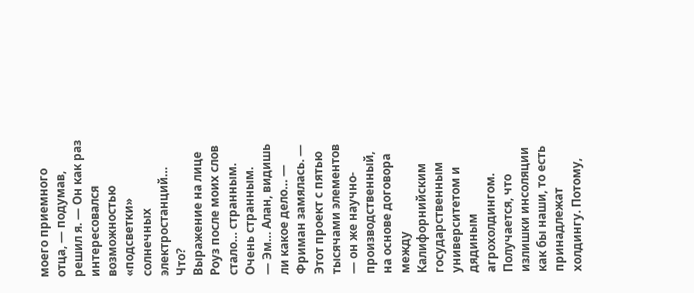моего приемного отца, — подумав, решил я. — Он как раз интересовался возможностью «подсветки» солнечных электростанций… Что?
Выражение на лице Роуз после моих слов стало… странным. Очень странным.
— Эм… Алан, видишь ли какое дело… — Фриман замялась. — Этот проект с пятью тысячами элементов — он же научно-производственный, на основе договора между Калифорнийским государственным университетом и дядиным агрохолдингом. Получается, что излишки инсоляции как бы наши, то есть принадлежат холдингу. Потому,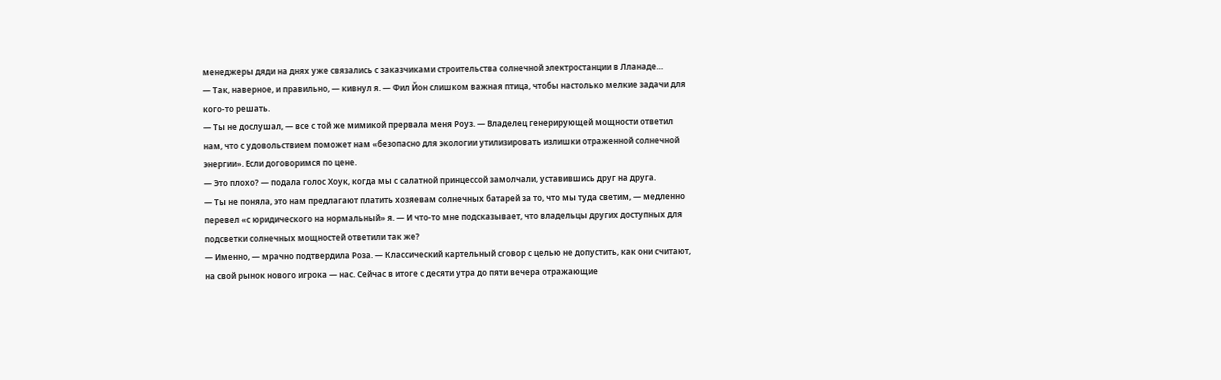менеджеры дяди на днях уже связались с заказчиками строительства солнечной электростанции в Лланаде…
— Так, наверное, и правильно, — кивнул я. — Фил Йон слишком важная птица, чтобы настолько мелкие задачи для кого-то решать.
— Ты не дослушал, — все с той же мимикой прервала меня Роуз. — Владелец генерирующей мощности ответил нам, что с удовольствием поможет нам «безопасно для экологии утилизировать излишки отраженной солнечной энергии». Если договоримся по цене.
— Это плохо? — подала голос Хоук, когда мы с салатной принцессой замолчали, уставившись друг на друга.
— Ты не поняла, это нам предлагают платить хозяевам солнечных батарей за то, что мы туда светим, — медленно перевел «с юридического на нормальный» я. — И что-то мне подсказывает, что владельцы других доступных для подсветки солнечных мощностей ответили так же?
— Именно, — мрачно подтвердила Роза. — Классический картельный сговор с целью не допустить, как они считают, на свой рынок нового игрока — нас. Сейчас в итоге с десяти утра до пяти вечера отражающие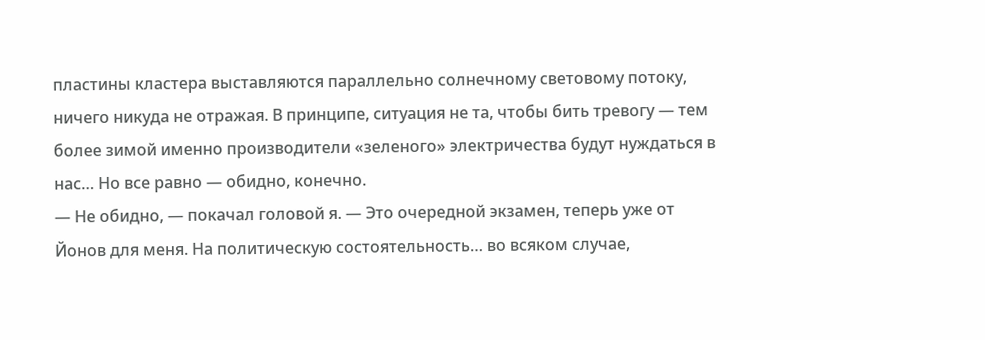пластины кластера выставляются параллельно солнечному световому потоку, ничего никуда не отражая. В принципе, ситуация не та, чтобы бить тревогу — тем более зимой именно производители «зеленого» электричества будут нуждаться в нас… Но все равно — обидно, конечно.
— Не обидно, — покачал головой я. — Это очередной экзамен, теперь уже от Йонов для меня. На политическую состоятельность… во всяком случае,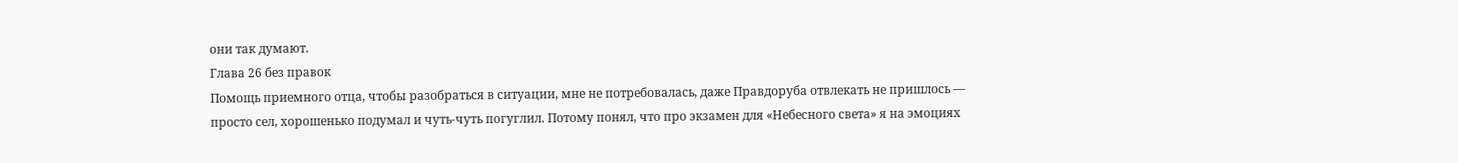они так думают.
Глава 26 без правок
Помощь приемного отца, чтобы разобраться в ситуации, мне не потребовалась, даже Правдоруба отвлекать не пришлось — просто сел, хорошенько подумал и чуть-чуть погуглил. Потому понял, что про экзамен для «Небесного света» я на эмоциях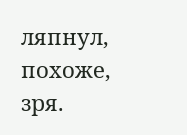ляпнул, похоже, зря.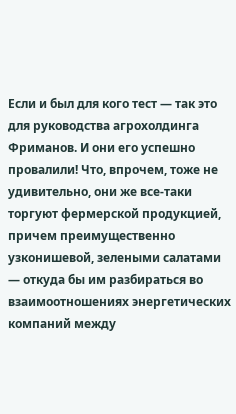Если и был для кого тест — так это для руководства агрохолдинга Фриманов. И они его успешно провалили! Что, впрочем, тоже не удивительно, они же все-таки торгуют фермерской продукцией, причем преимущественно узконишевой, зелеными салатами — откуда бы им разбираться во взаимоотношениях энергетических компаний между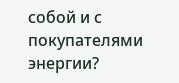собой и с покупателями энергии?